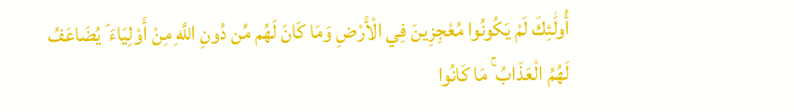أُولَٰئِكَ لَمْ يَكُونُوا مُعْجِزِينَ فِي الْأَرْضِ وَمَا كَانَ لَهُم مِّن دُونِ اللَّهِ مِنْ أَوْلِيَاءَ ۘ يُضَاعَفُ لَهُمُ الْعَذَابُ ۚ مَا كَانُوا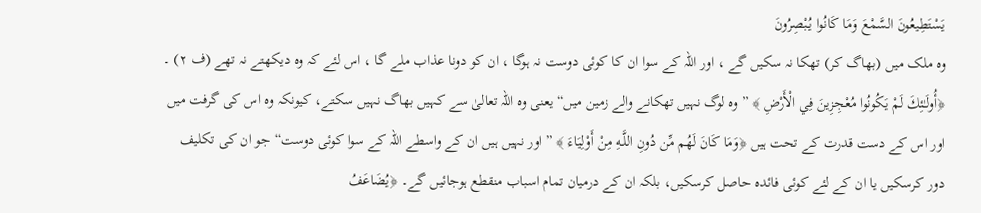يَسْتَطِيعُونَ السَّمْعَ وَمَا كَانُوا يُبْصِرُونَ
وہ ملک میں (بھاگ کر) تھکا نہ سکیں گے ، اور اللہ کے سوا ان کا کوئی دوست نہ ہوگا ، ان کو دونا عذاب ملے گا ، اس لئے کہ وہ دیکھتے نہ تھے (ف ٢) ۔
﴿أُولَـٰئِكَ لَمْ يَكُونُوا مُعْجِزِينَ فِي الْأَرْضِ ﴾ ” وہ لوگ نہیں تھکانے والے زمین میں“ یعنی وہ اللہ تعالیٰ سے کہیں بھاگ نہیں سکتے، کیونکہ وہ اس کی گرفت میں اور اس کے دست قدرت کے تحت ہیں ﴿وَمَا كَانَ لَهُم مِّن دُونِ اللَّـهِ مِنْ أَوْلِيَاءَ ﴾ ” اور نہیں ہیں ان کے واسطے اللہ کے سوا کوئی دوست“ جو ان کی تکلیف دور کرسکیں یا ان کے لئے کوئی فائدہ حاصل کرسکیں، بلکہ ان کے درمیان تمام اسباب منقطع ہوجائیں گے۔ ﴿يُضَاعَفُ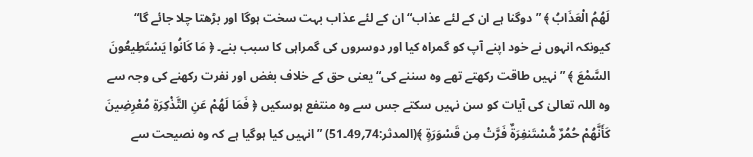لَهُمُ الْعَذَابُ ﴾ ” دوگنا ہے ان کے لئے عذاب“ ان کے لئے عذاب بہت سخت ہوگا اور بڑھتا چلا جائے گا“ کیونکہ انہوں نے خود اپنے آپ کو گمراہ کیا اور دوسروں کی گمراہی کا سبب بنے۔ ﴿ مَا كَانُوا يَسْتَطِيعُونَ السَّمْعَ ﴾ ” نہیں طاقت رکھتے تھے وہ سننے کی“ یعنی حق کے خلاف بغض اور نفرت رکھنے کی وجہ سے وہ اللہ تعالیٰ کی آیات کو سن نہیں سکتے جس سے وہ منتفع ہوسکیں ﴿ فَمَا لَهُمْ عَنِ التَّذْكِرَةِ مُعْرِضِينَ كَأَنَّهُمْ حُمُرٌ مُّسْتَنفِرَةٌ فَرَّتْ مِن قَسْوَرَةٍ ﴾(المدثر:74؍49۔51) ” انہیں کیا ہوگیا ہے کہ وہ نصیحت سے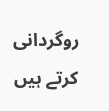روگردانی کرتے ہیں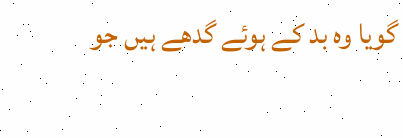گویا وہ بد کے ہوئے گدھے ہیں جو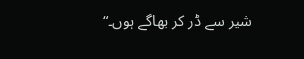شیر سے ڈر کر بھاگے ہوں۔“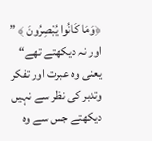﴿وَمَا كَانُوا يُبْصِرُونَ ﴾ ” اور نہ دیکھتے تھے“ یعنی وہ عبرت اور تفکر وتدبر کی نظر سے نہیں دیکھتے جس سے وہ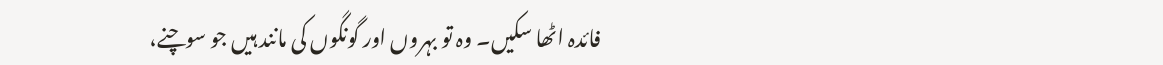فائدہ اٹھا سکیں۔ وہ تو بہروں اور گونگوں کی مانند ہیں جو سوچنے،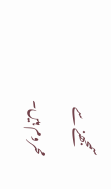سمجھنے سے محروم ہیں۔